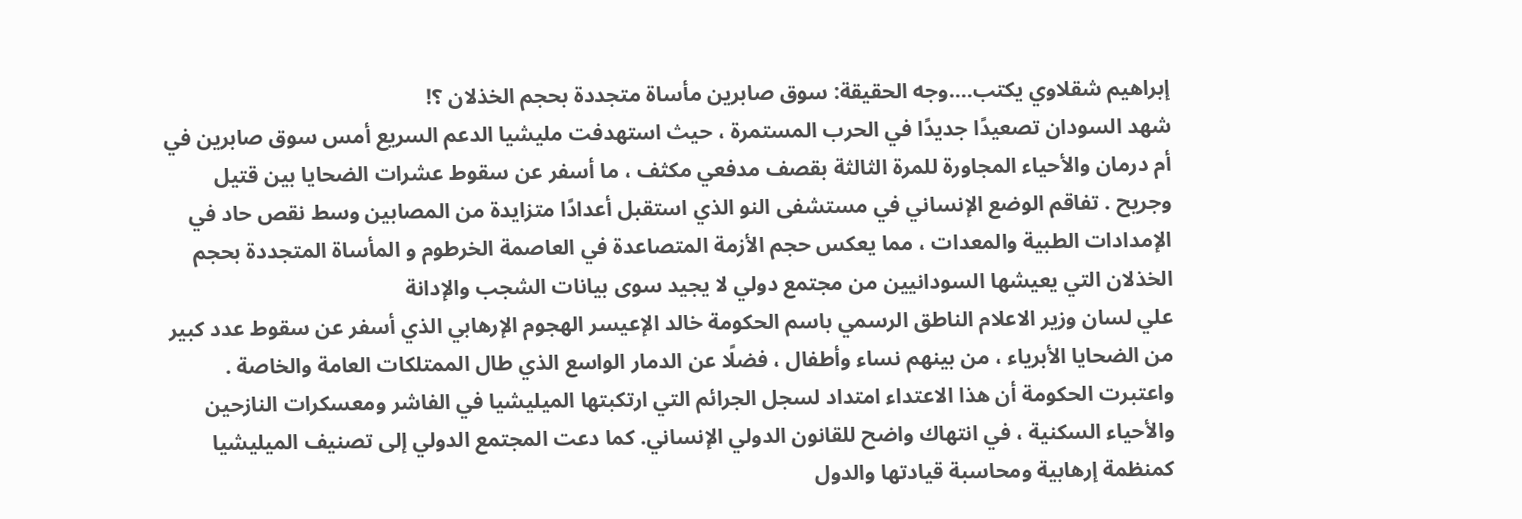إبراهيم شقلاوي يكتب….وجه الحقيقة: سوق صابرين مأساة متجددة بحجم الخذلان ؟!
شهد السودان تصعيدًا جديدًا في الحرب المستمرة ، حيث استهدفت مليشيا الدعم السريع أمس سوق صابرين في أم درمان والأحياء المجاورة للمرة الثالثة بقصف مدفعي مكثف ، ما أسفر عن سقوط عشرات الضحايا بين قتيل وجريح . تفاقم الوضع الإنساني في مستشفى النو الذي استقبل أعدادًا متزايدة من المصابين وسط نقص حاد في الإمدادات الطبية والمعدات ، مما يعكس حجم الأزمة المتصاعدة في العاصمة الخرطوم و المأساة المتجددة بحجم الخذلان التي يعيشها السودانيين من مجتمع دولي لا يجيد سوى بيانات الشجب والإدانة
علي لسان وزير الاعلام الناطق الرسمي باسم الحكومة خالد الإعيسر الهجوم الإرهابي الذي أسفر عن سقوط عدد كبير من الضحايا الأبرياء ، من بينهم نساء وأطفال ، فضلًا عن الدمار الواسع الذي طال الممتلكات العامة والخاصة . واعتبرت الحكومة أن هذا الاعتداء امتداد لسجل الجرائم التي ارتكبتها الميليشيا في الفاشر ومعسكرات النازحين والأحياء السكنية ، في انتهاك واضح للقانون الدولي الإنساني. كما دعت المجتمع الدولي إلى تصنيف الميليشيا كمنظمة إرهابية ومحاسبة قيادتها والدول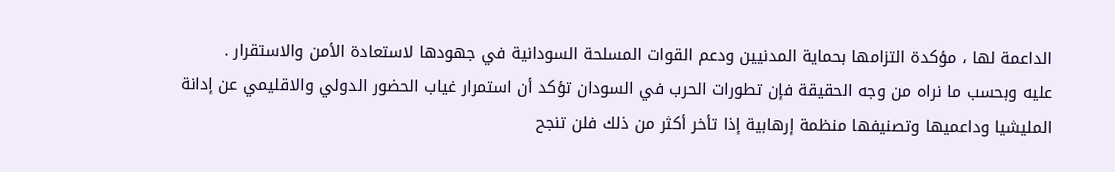الداعمة لها ، مؤكدة التزامها بحماية المدنيين ودعم القوات المسلحة السودانية في جهودها لاستعادة الأمن والاستقرار .
عليه وبحسب ما نراه من وجه الحقيقة فإن تطورات الحرب في السودان تؤكد أن استمرار غياب الحضور الدولي والاقليمي عن إدانة المليشيا وداعميها وتصنيفها منظمة إرهابية إذا تأخر أكثر من ذلك فلن تنجح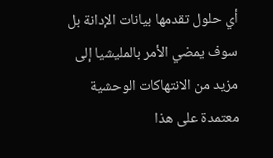أي حلول تقدمها بيانات الإدانة بل سوف يمضي الأمر بالمليشيا إلى مزيد من الانتهاكات الوحشية معتمدة على هذا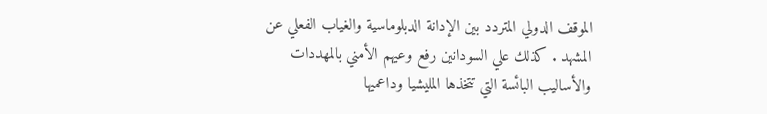الموقف الدولي المتردد بين الإدانة الدبلوماسية والغياب الفعلي عن المشهد . كذلك علي السودانين رفع وعيهم الأمني بالمهددات والأساليب البائسة التي تتخذها المليشيا وداعميها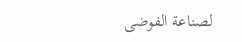لصناعة الفوضى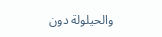والحيلولة دون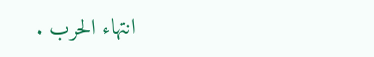انتهاء الحرب .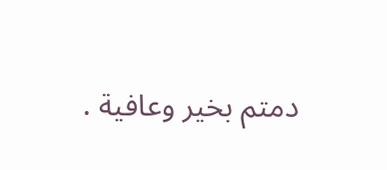دمتم بخير وعافية .